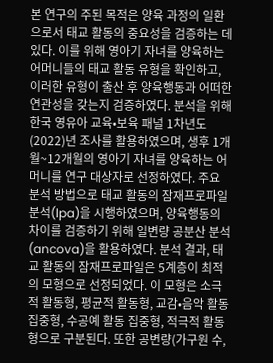본 연구의 주된 목적은 양육 과정의 일환으로서 태교 활동의 중요성을 검증하는 데 있다. 이를 위해 영아기 자녀를 양육하는 어머니들의 태교 활동 유형을 확인하고, 이러한 유형이 출산 후 양육행동과 어떠한 연관성을 갖는지 검증하였다. 분석을 위해 한국 영유아 교육•보육 패널 1차년도(2022)년 조사를 활용하였으며, 생후 1개월~12개월의 영아기 자녀를 양육하는 어머니를 연구 대상자로 선정하였다. 주요 분석 방법으로 태교 활동의 잠재프로파일 분석(lpa)을 시행하였으며, 양육행동의 차이를 검증하기 위해 일변량 공분산 분석(ancova)을 활용하였다. 분석 결과, 태교 활동의 잠재프로파일은 5계층이 최적의 모형으로 선정되었다. 이 모형은 소극적 활동형, 평균적 활동형, 교감•음악 활동 집중형, 수공예 활동 집중형, 적극적 활동형으로 구분된다. 또한 공변량(가구원 수,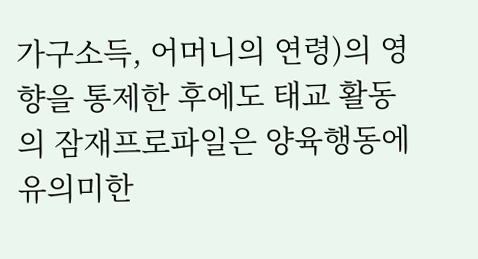가구소득, 어머니의 연령)의 영향을 통제한 후에도 태교 활동의 잠재프로파일은 양육행동에 유의미한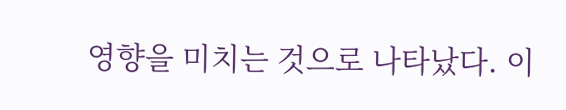영향을 미치는 것으로 나타났다. 이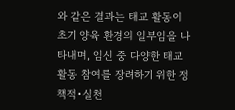와 같은 결과는 태교 활동이 초기 양육 환경의 일부임을 나타내며, 임신 중 다양한 태교 활동 참여를 장려하기 위한 정책적•실천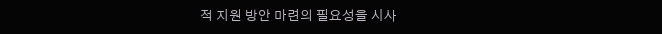적 지원 방안 마련의 필요성을 시사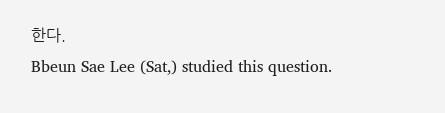한다.
Bbeun Sae Lee (Sat,) studied this question.